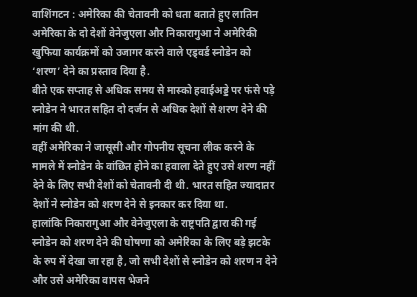वाशिंगटन : अमेरिका की चेतावनी को धता बताते हुए लातिन अमेरिका के दो देशों वेनेजुएला और निकारागुआ ने अमेरिकी खुफिया कार्यक्रमों को उजागर करने वाले एड्वर्ड स्नोडेन को ‘शरण’ देने का प्रस्ताव दिया है.
बीते एक सप्ताह से अधिक समय से मास्को हवाईअड्डे पर फंसे पड़े स्नोडेन ने भारत सहित दो दर्जन से अधिक देशों से शरण देने की मांग की थी.
वहीं अमेरिका ने जासूसी और गोपनीय सूचना लीक करने के मामले में स्नोडेन के वांछित होने का हवाला देते हुए उसे शरण नहीं देने के लिए सभी देशों को चेतावनी दी थी. भारत सहित ज्यादातर देशों ने स्नोडेन को शरण देने से इनकार कर दिया था.
हालांकि निकारागुआ और वेनेजुएला के राष्ट्रपति द्वारा की गई स्नोडेन को शरण देने की घोषणा को अमेरिका के लिए बड़े झटके के रुप में देखा जा रहा है, जो सभी देशों से स्नोडेन को शरण न देने और उसे अमेरिका वापस भेजने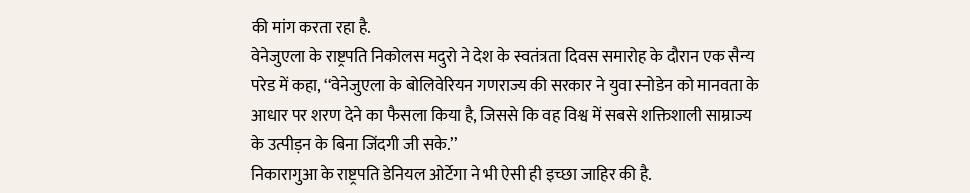की मांग करता रहा है.
वेनेजुएला के राष्ट्रपति निकोलस मदुरो ने देश के स्वतंत्रता दिवस समारोह के दौरान एक सैन्य परेड में कहा, ‘‘वेनेजुएला के बोलिवेरियन गणराज्य की सरकार ने युवा स्नोडेन को मानवता के आधार पर शरण देने का फैसला किया है, जिससे कि वह विश्व में सबसे शक्तिशाली साम्राज्य के उत्पीड़न के बिना जिंदगी जी सके.’’
निकारागुआ के राष्ट्रपति डेनियल ओर्टेगा ने भी ऐसी ही इच्छा जाहिर की है.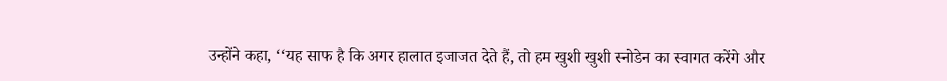उन्होंने कहा, ‘‘यह साफ है कि अगर हालात इजाजत देते हैं, तो हम खुशी खुशी स्नोडेन का स्वागत करेंगे और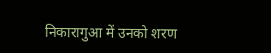निकारागुआ में उनको शरण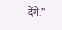देंगे.’’